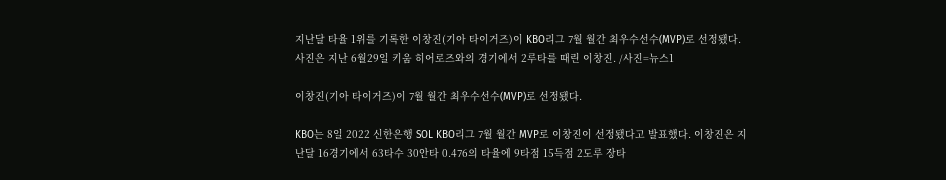지난달 타율 1위를 기록한 이창진(기아 타이거즈)이 KBO리그 7월 월간 최우수선수(MVP)로 선정됐다. 사진은 지난 6월29일 키움 히어로즈와의 경기에서 2루타를 때린 이창진. /사진=뉴스1

이창진(기아 타이거즈)이 7월 월간 최우수선수(MVP)로 선정됐다.

KBO는 8일 2022 신한은행 SOL KBO리그 7월 월간 MVP로 이창진이 선정됐다고 발표했다. 이창진은 지난달 16경기에서 63타수 30안타 0.476의 타율에 9타점 15득점 2도루 장타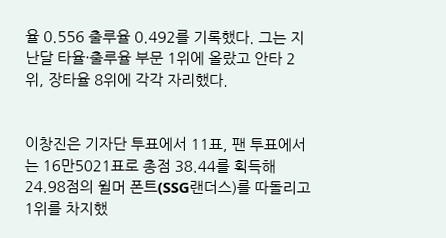율 0.556 출루율 0.492를 기록했다. 그는 지난달 타율·출루율 부문 1위에 올랐고 안타 2위, 장타율 8위에 각각 자리했다.


이창진은 기자단 투표에서 11표, 팬 투표에서는 16만5021표로 총점 38.44를 획득해 24.98점의 윌머 폰트(SSG랜더스)를 따돌리고 1위를 차지했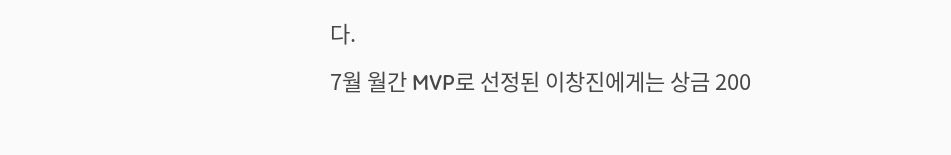다.

7월 월간 MVP로 선정된 이창진에게는 상금 200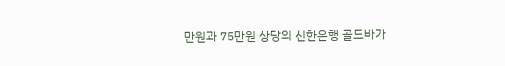만원과 75만원 상당의 신한은행 골드바가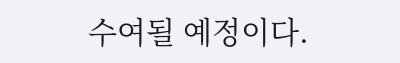수여될 예정이다.